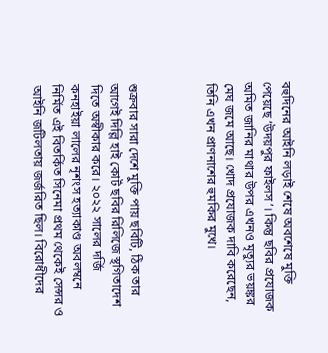বহুদিনের আইনি লড়াই শেষে অবশেষে মুক্তি পেয়েছে ‘উদয়পুর ফাইলস’। কিন্তু ছবির প্রযোজক অমিত জানির মাথার উপর এখনও মৃত্যুর ভয়ঙ্কর মেঘ জমে আছে। খোদ প্রযোজক দাবি করেছেন, তিনি এখন প্রাণনাশের হুমকির মুখে।



শুক্রবার সারা দেশে মুক্তি পায় ছবিটি, ঠিক তার আগেই দিল্লি হাই কোর্ট ছবির রিলিজে স্থগিতাদেশ দিতে অস্বীকার করে। ২০২২ সালের দর্জি কনহাইয়া লালের নৃশংস হত্যাকাণ্ড অবলম্বনে নির্মিত এই বিতর্কিত সিনেমা প্রথম থেকেই সেন্সর ও আইনি জটিলতায় জর্জরিত ছিল। বিরোধীদের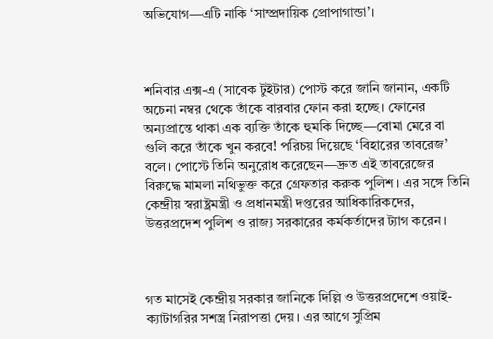অভিযোগ—এটি নাকি ‘সাম্প্রদায়িক প্রোপাগান্ডা’।



শনিবার এক্স-এ (সাবেক টুইটার) পোস্ট করে জানি জানান, একটি অচেনা নম্বর থেকে তাঁকে বারবার ফোন করা হচ্ছে। ফোনের অন্যপ্রান্তে থাকা এক ব্যক্তি তাঁকে হুমকি দিচ্ছে—বোমা মেরে বা গুলি করে তাঁকে খুন করবে! পরিচয় দিয়েছে ‘বিহারের তাবরেজ’ বলে। পোস্টে তিনি অনুরোধ করেছেন—দ্রুত এই তাবরেজের বিরুদ্ধে মামলা নথিভুক্ত করে গ্রেফতার করুক পুলিশ। এর সঙ্গে তিনি কেন্দ্রীয় স্বরাষ্ট্রমন্ত্রী ও প্রধানমন্ত্রী দপ্তরের আধিকারিকদের, উত্তরপ্রদেশ পুলিশ ও রাজ্য সরকারের কর্মকর্তাদের ট্যাগ করেন।



গত মাসেই কেন্দ্রীয় সরকার জানিকে দিল্লি ও উত্তরপ্রদেশে ওয়াই-ক্যাটাগরির সশস্ত্র নিরাপত্তা দেয়। এর আগে সুপ্রিম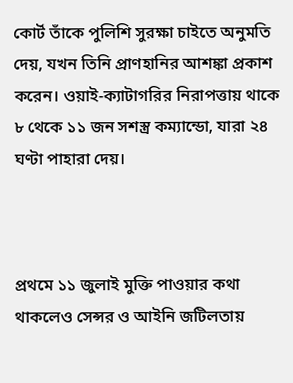কোর্ট তাঁকে পুলিশি সুরক্ষা চাইতে অনুমতি দেয়, যখন তিনি প্রাণহানির আশঙ্কা প্রকাশ করেন। ওয়াই-ক্যাটাগরির নিরাপত্তায় থাকে ৮ থেকে ১১ জন সশস্ত্র কম্যান্ডো, যারা ২৪ ঘণ্টা পাহারা দেয়।



প্রথমে ১১ জুলাই মুক্তি পাওয়ার কথা থাকলেও সেন্সর ও আইনি জটিলতায়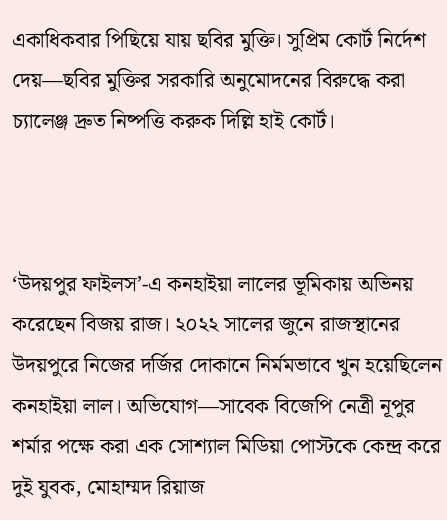একাধিকবার পিছিয়ে যায় ছবির মুক্তি। সুপ্রিম কোর্ট নির্দেশ দেয়—ছবির মুক্তির সরকারি অনুমোদনের বিরুদ্ধে করা চ্যালেঞ্জ দ্রুত নিষ্পত্তি করুক দিল্লি হাই কোর্ট।



‘উদয়পুর ফাইলস’-এ কনহাইয়া লালের ভূমিকায় অভিনয় করেছেন বিজয় রাজ। ২০২২ সালের জুনে রাজস্থানের উদয়পুরে নিজের দর্জির দোকানে নির্মমভাবে খুন হয়েছিলেন কনহাইয়া লাল। অভিযোগ—সাবেক বিজেপি নেত্রী নূপুর শর্মার পক্ষে করা এক সোশ্যাল মিডিয়া পোস্টকে কেন্দ্র করে দুই যুবক, মোহাম্মদ রিয়াজ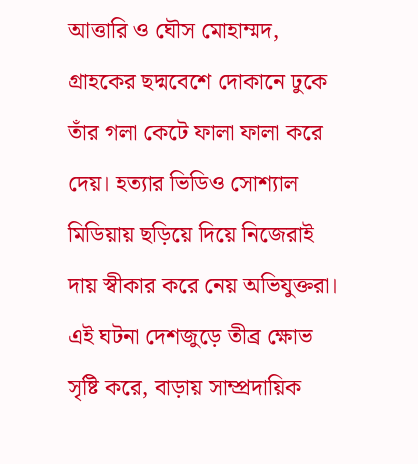আত্তারি ও ঘৌস মোহাম্মদ, গ্রাহকের ছদ্মবেশে দোকানে ঢুকে তাঁর গলা কেটে ফালা ফালা করে দেয়। হত্যার ভিডিও সোশ্যাল মিডিয়ায় ছড়িয়ে দিয়ে নিজেরাই দায় স্বীকার করে নেয় অভিযুক্তরা। এই ঘটনা দেশজুড়ে তীব্র ক্ষোভ সৃষ্টি করে, বাড়ায় সাম্প্রদায়িক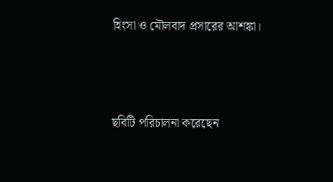হিংসা ও মৌলবাদ প্রসারের আশঙ্কা।



ছবিটি পরিচালনা করেছেন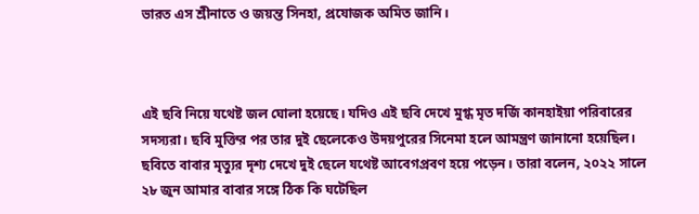ভারত এস শ্রীনাতে ও জয়ন্ত সিনহা, প্রযোজক অমিত জানি।



এই ছবি নিয়ে যথেষ্ট জল ঘোলা হয়েছে। যদিও এই ছবি দেখে মুগ্ধ মৃত দর্জি কানহাইয়া পরিবারের সদস্যরা। ছবি মুক্তির পর তার দুই ছেলেকেও উদয়পুরের সিনেমা হলে আমন্ত্রণ জানানো হয়েছিল। ছবিতে বাবার মৃত্যুর দৃশ্য দেখে দুই ছেলে যথেষ্ট আবেগপ্রবণ হয়ে পড়েন। তারা বলেন, ২০২২ সালে ২৮ জুন আমার বাবার সঙ্গে ঠিক কি ঘটেছিল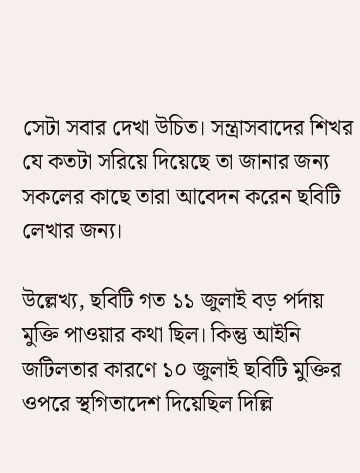সেটা সবার দেখা উচিত। সন্ত্রাসবাদের শিখর যে কতটা সরিয়ে দিয়েছে তা জানার জন্য সকলের কাছে তারা আবেদন করেন ছবিটি লেখার জন্য।

উল্লেখ্য, ছবিটি গত ১১ জুলাই বড় পর্দায় মুক্তি পাওয়ার কথা ছিল। কিন্তু আইনি জটিলতার কারণে ১০ জুলাই ছবিটি মুক্তির ওপরে স্থগিতাদেশ দিয়েছিল দিল্লি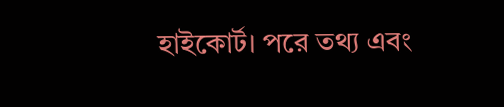হাইকোর্ট। পরে তথ্য এবং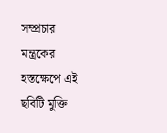সম্প্রচার মন্ত্রকের হস্তক্ষেপে এই ছবিটি মুক্তি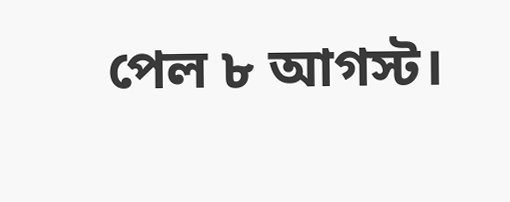পেল ৮ আগস্ট।